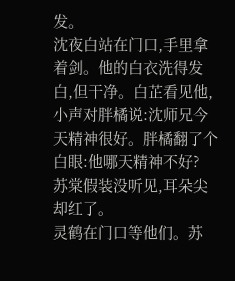发。
沈夜白站在门口,手里拿着剑。他的白衣洗得发白,但干净。白芷看见他,小声对胖橘说:沈师兄今天精神很好。胖橘翻了个白眼:他哪天精神不好?
苏棠假装没听见,耳朵尖却红了。
灵鹤在门口等他们。苏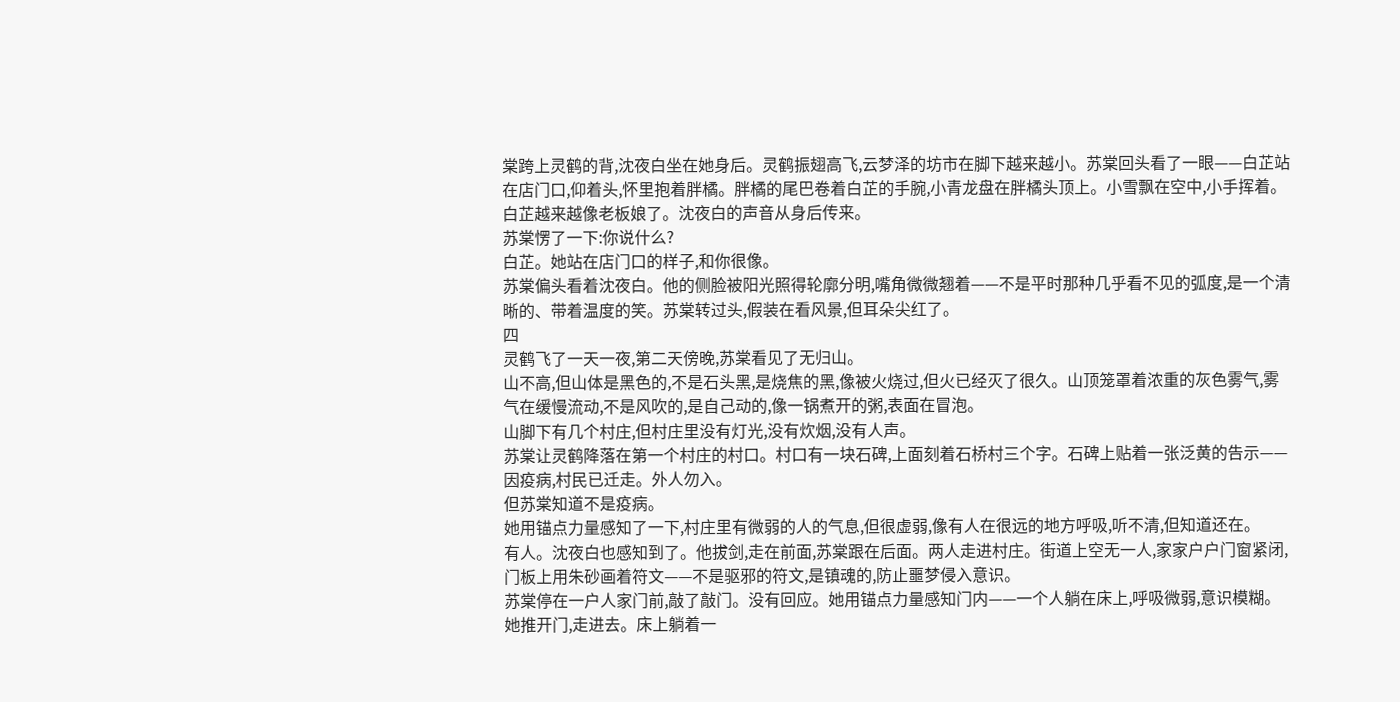棠跨上灵鹤的背,沈夜白坐在她身后。灵鹤振翅高飞,云梦泽的坊市在脚下越来越小。苏棠回头看了一眼——白芷站在店门口,仰着头,怀里抱着胖橘。胖橘的尾巴卷着白芷的手腕,小青龙盘在胖橘头顶上。小雪飘在空中,小手挥着。
白芷越来越像老板娘了。沈夜白的声音从身后传来。
苏棠愣了一下:你说什么?
白芷。她站在店门口的样子,和你很像。
苏棠偏头看着沈夜白。他的侧脸被阳光照得轮廓分明,嘴角微微翘着——不是平时那种几乎看不见的弧度,是一个清晰的、带着温度的笑。苏棠转过头,假装在看风景,但耳朵尖红了。
四
灵鹤飞了一天一夜,第二天傍晚,苏棠看见了无归山。
山不高,但山体是黑色的,不是石头黑,是烧焦的黑,像被火烧过,但火已经灭了很久。山顶笼罩着浓重的灰色雾气,雾气在缓慢流动,不是风吹的,是自己动的,像一锅煮开的粥,表面在冒泡。
山脚下有几个村庄,但村庄里没有灯光,没有炊烟,没有人声。
苏棠让灵鹤降落在第一个村庄的村口。村口有一块石碑,上面刻着石桥村三个字。石碑上贴着一张泛黄的告示——因疫病,村民已迁走。外人勿入。
但苏棠知道不是疫病。
她用锚点力量感知了一下,村庄里有微弱的人的气息,但很虚弱,像有人在很远的地方呼吸,听不清,但知道还在。
有人。沈夜白也感知到了。他拔剑,走在前面,苏棠跟在后面。两人走进村庄。街道上空无一人,家家户户门窗紧闭,门板上用朱砂画着符文——不是驱邪的符文,是镇魂的,防止噩梦侵入意识。
苏棠停在一户人家门前,敲了敲门。没有回应。她用锚点力量感知门内——一个人躺在床上,呼吸微弱,意识模糊。她推开门,走进去。床上躺着一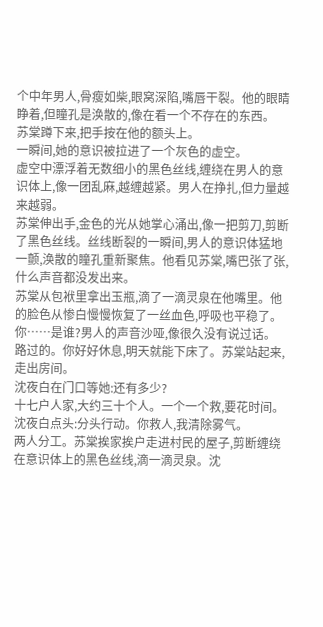个中年男人,骨瘦如柴,眼窝深陷,嘴唇干裂。他的眼睛睁着,但瞳孔是涣散的,像在看一个不存在的东西。
苏棠蹲下来,把手按在他的额头上。
一瞬间,她的意识被拉进了一个灰色的虚空。
虚空中漂浮着无数细小的黑色丝线,缠绕在男人的意识体上,像一团乱麻,越缠越紧。男人在挣扎,但力量越来越弱。
苏棠伸出手,金色的光从她掌心涌出,像一把剪刀,剪断了黑色丝线。丝线断裂的一瞬间,男人的意识体猛地一颤,涣散的瞳孔重新聚焦。他看见苏棠,嘴巴张了张,什么声音都没发出来。
苏棠从包袱里拿出玉瓶,滴了一滴灵泉在他嘴里。他的脸色从惨白慢慢恢复了一丝血色,呼吸也平稳了。
你……是谁?男人的声音沙哑,像很久没有说过话。
路过的。你好好休息,明天就能下床了。苏棠站起来,走出房间。
沈夜白在门口等她:还有多少?
十七户人家,大约三十个人。一个一个救,要花时间。
沈夜白点头:分头行动。你救人,我清除雾气。
两人分工。苏棠挨家挨户走进村民的屋子,剪断缠绕在意识体上的黑色丝线,滴一滴灵泉。沈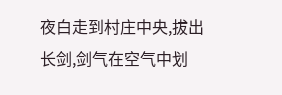夜白走到村庄中央,拔出长剑,剑气在空气中划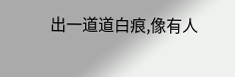出一道道白痕,像有人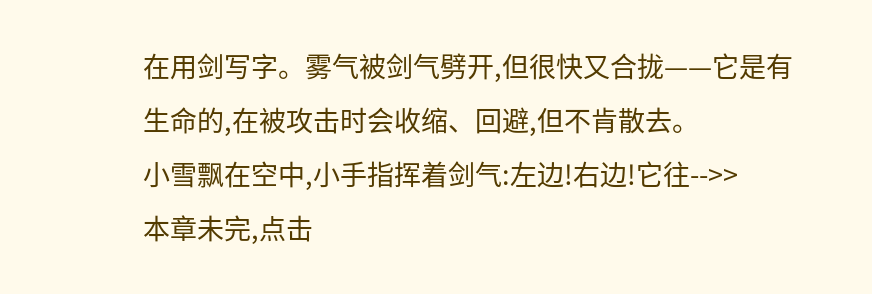在用剑写字。雾气被剑气劈开,但很快又合拢——它是有生命的,在被攻击时会收缩、回避,但不肯散去。
小雪飘在空中,小手指挥着剑气:左边!右边!它往-->>
本章未完,点击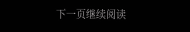下一页继续阅读